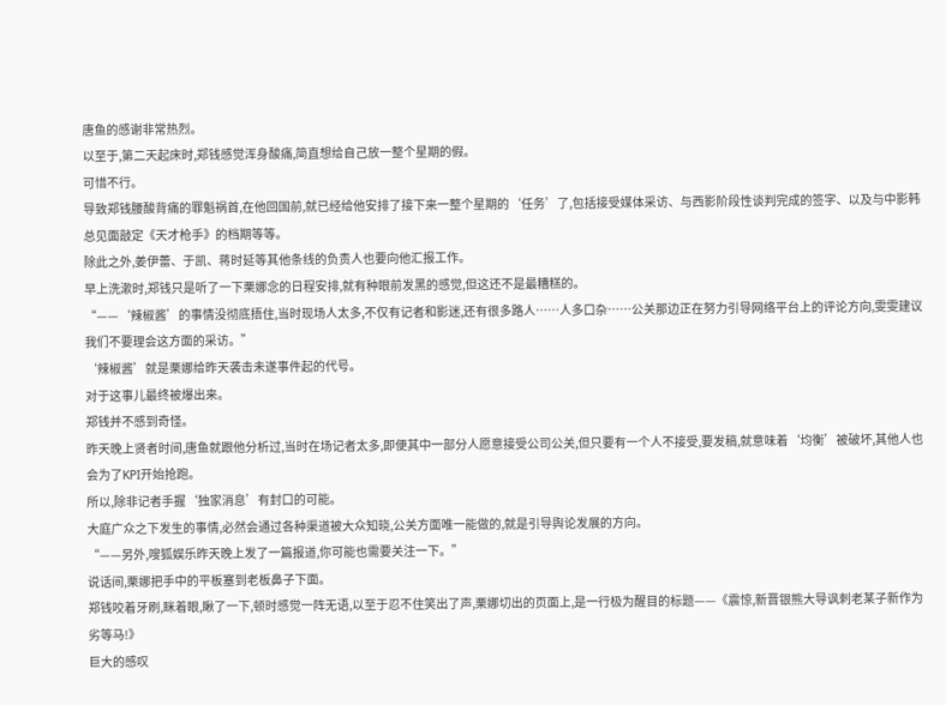唐鱼的感谢非常热烈。
以至于,第二天起床时,郑钱感觉浑身酸痛,简直想给自己放一整个星期的假。
可惜不行。
导致郑钱腰酸背痛的罪魁祸首,在他回国前,就已经给他安排了接下来一整个星期的‘任务’了,包括接受媒体采访、与西影阶段性谈判完成的签字、以及与中影韩总见面敲定《天才枪手》的档期等等。
除此之外,姜伊蕾、于凯、蒋时延等其他条线的负责人也要向他汇报工作。
早上洗漱时,郑钱只是听了一下栗娜念的日程安排,就有种眼前发黑的感觉,但这还不是最糟糕的。
“——‘辣椒酱’的事情没彻底捂住,当时现场人太多,不仅有记者和影迷,还有很多路人……人多口杂……公关那边正在努力引导网络平台上的评论方向,雯雯建议我们不要理会这方面的采访。”
‘辣椒酱’就是栗娜给昨天袭击未遂事件起的代号。
对于这事儿最终被爆出来。
郑钱并不感到奇怪。
昨天晚上贤者时间,唐鱼就跟他分析过,当时在场记者太多,即便其中一部分人愿意接受公司公关,但只要有一个人不接受,要发稿,就意味着‘均衡’被破坏,其他人也会为了KPI开始抢跑。
所以,除非记者手握‘独家消息’有封口的可能。
大庭广众之下发生的事情,必然会通过各种渠道被大众知晓,公关方面唯一能做的,就是引导舆论发展的方向。
“——另外,嗖狐娱乐昨天晚上发了一篇报道,你可能也需要关注一下。”
说话间,栗娜把手中的平板塞到老板鼻子下面。
郑钱咬着牙刷,眯着眼,瞅了一下,顿时感觉一阵无语,以至于忍不住笑出了声,栗娜切出的页面上,是一行极为醒目的标题——《震惊,新晋银熊大导讽刺老某子新作为劣等马!》
巨大的感叹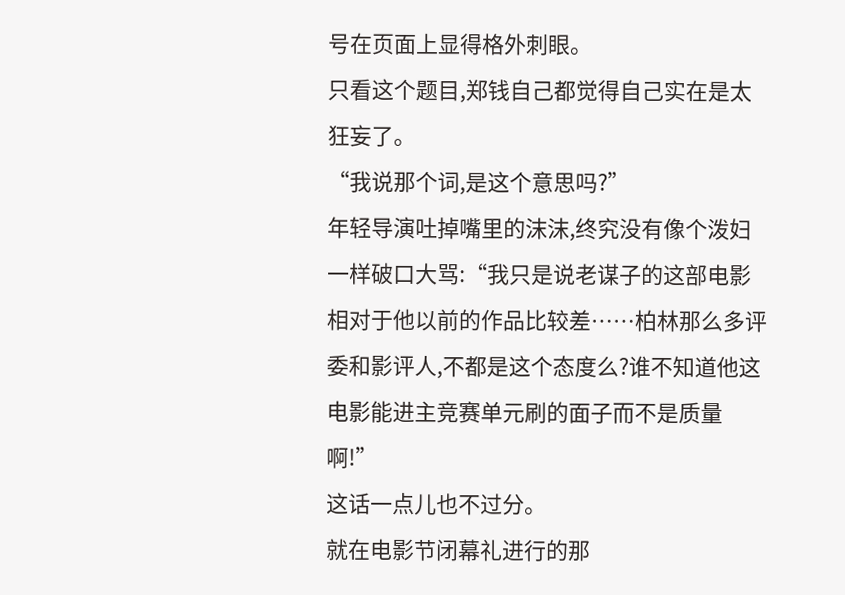号在页面上显得格外刺眼。
只看这个题目,郑钱自己都觉得自己实在是太狂妄了。
“我说那个词,是这个意思吗?”
年轻导演吐掉嘴里的沫沫,终究没有像个泼妇一样破口大骂:“我只是说老谋子的这部电影相对于他以前的作品比较差……柏林那么多评委和影评人,不都是这个态度么?谁不知道他这电影能进主竞赛单元刷的面子而不是质量啊!”
这话一点儿也不过分。
就在电影节闭幕礼进行的那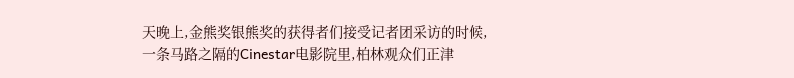天晚上,金熊奖银熊奖的获得者们接受记者团采访的时候,一条马路之隔的Cinestar电影院里,柏林观众们正津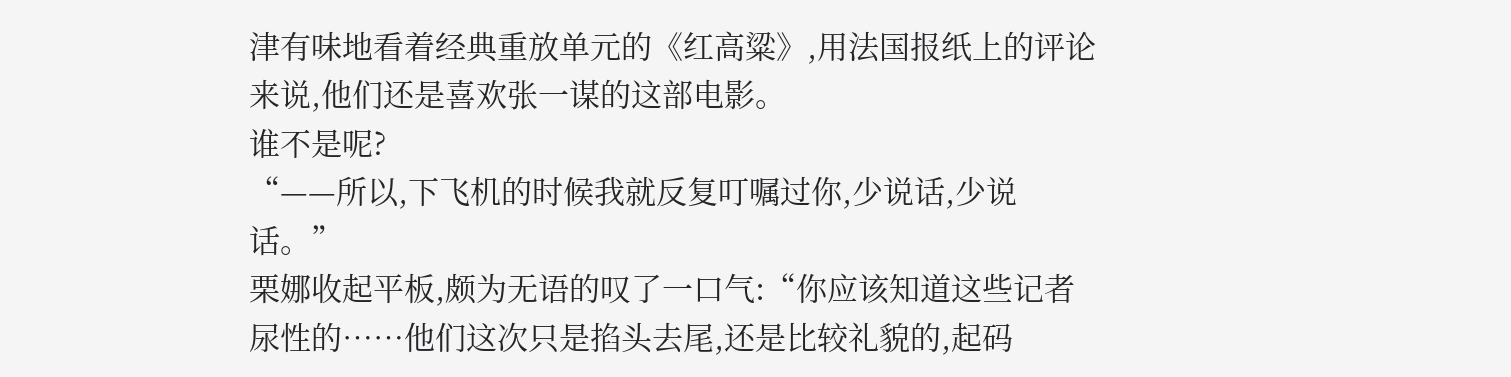津有味地看着经典重放单元的《红高粱》,用法国报纸上的评论来说,他们还是喜欢张一谋的这部电影。
谁不是呢?
“——所以,下飞机的时候我就反复叮嘱过你,少说话,少说话。”
栗娜收起平板,颇为无语的叹了一口气:“你应该知道这些记者尿性的……他们这次只是掐头去尾,还是比较礼貌的,起码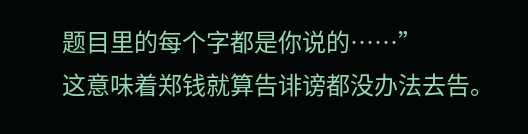题目里的每个字都是你说的……”
这意味着郑钱就算告诽谤都没办法去告。